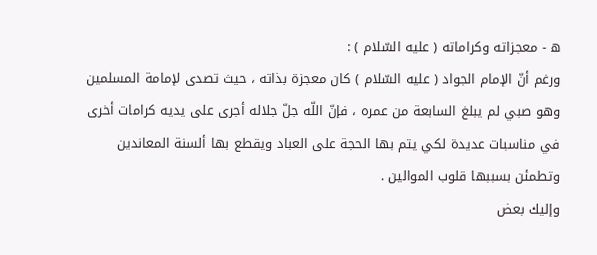ه - معجزاته وكراماته ( عليه السّلام ) :
ورغم أنّ الإمام الجواد ( عليه السّلام ) كان معجزة بذاته ، حيث تصدى لإمامة المسلمين وهو صبي لم يبلغ السابعة من عمره ، فإنّ اللّه جلّ جلاله أجرى على يديه كرامات أخرى في مناسبات عديدة لكي يتم بها الحجة على العباد ويقطع بها ألسنة المعاندين وتطمئن بسببها قلوب الموالين .
وإليك بعض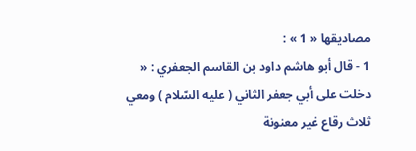مصاديقها « 1 » :
1 - قال أبو هاشم داود بن القاسم الجعفري : « دخلت على أبي جعفر الثاني ( عليه السّلام ) ومعي ثلاث رقاع غير معنونة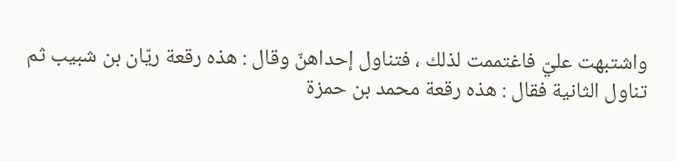واشتبهت عليّ فاغتممت لذلك ، فتناول إحداهنّ وقال : هذه رقعة ريّان بن شبيب ثم تناول الثانية فقال : هذه رقعة محمد بن حمزة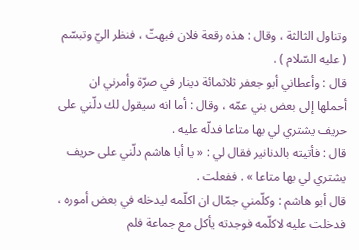وتناول الثالثة ، وقال : هذه رقعة فلان فبهتّ ، فنظر اليّ وتبسّم ( عليه السّلام ) .
قال : وأعطاني أبو جعفر ثلاثمائة دينار في صرّة وأمرني ان أحملها إلى بعض بني عمّه ، وقال : أما انه سيقول لك دلّني على حريف يشتري لي بها متاعا فدلّه عليه .
قال : فأتيته بالدنانير فقال لي : « يا أبا هاشم دلّني على حريف يشتري لي بها متاعا » . ففعلت .
قال أبو هاشم : وكلّمني جمّال ان اكلّمه ليدخله في بعض أموره ، فدخلت عليه لاكلّمه فوجدته يأكل مع جماعة فلم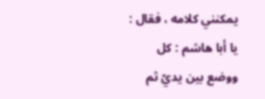يمكنني كلامه ، فقال : يا أبا هاشم : كل ووضع بين يديّ ثم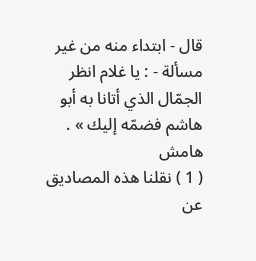قال - ابتداء منه من غير مسألة - : يا غلام انظر الجمّال الذي أتانا به أبو هاشم فضمّه إليك » .
هامش
( 1 ) نقلنا هذه المصاديق عن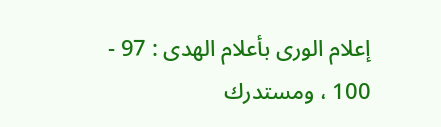إعلام الورى بأعلام الهدى : 97 - 100 ، ومستدرك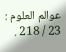عوالم العلوم : 23 / 218 .